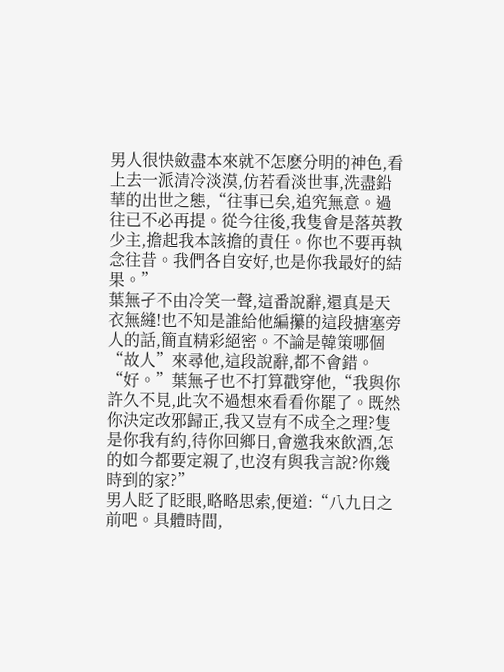男人很快斂盡本來就不怎麽分明的神色,看上去一派清冷淡漠,仿若看淡世事,洗盡鉛華的出世之態,“往事已矣,追究無意。過往已不必再提。從今往後,我隻會是落英教少主,擔起我本該擔的責任。你也不要再執念往昔。我們各自安好,也是你我最好的結果。”
葉無孑不由冷笑一聲,這番說辭,還真是天衣無縫!也不知是誰給他編攥的這段搪塞旁人的話,簡直精彩絕密。不論是韓策哪個“故人”來尋他,這段說辭,都不會錯。
“好。”葉無孑也不打算戳穿他,“我與你許久不見,此次不過想來看看你罷了。既然你決定改邪歸正,我又豈有不成全之理?隻是你我有約,待你回鄉日,會邀我來飲酒,怎的如今都要定親了,也沒有與我言說?你幾時到的家?”
男人眨了眨眼,略略思索,便道:“八九日之前吧。具體時間,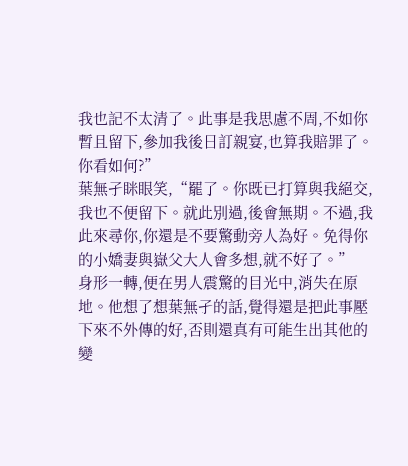我也記不太清了。此事是我思慮不周,不如你暫且留下,參加我後日訂親宴,也算我賠罪了。你看如何?”
葉無孑眯眼笑,“罷了。你既已打算與我絕交,我也不便留下。就此別過,後會無期。不過,我此來尋你,你還是不要驚動旁人為好。免得你的小嬌妻與嶽父大人會多想,就不好了。”
身形一轉,便在男人震驚的目光中,消失在原地。他想了想葉無孑的話,覺得還是把此事壓下來不外傳的好,否則還真有可能生出其他的變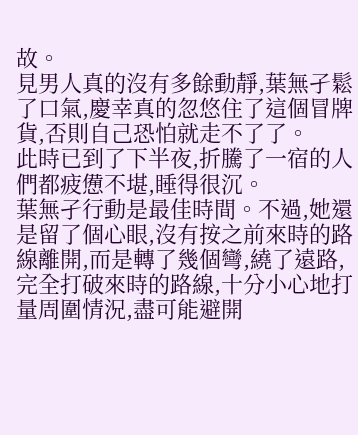故。
見男人真的沒有多餘動靜,葉無孑鬆了口氣,慶幸真的忽悠住了這個冒牌貨,否則自己恐怕就走不了了。
此時已到了下半夜,折騰了一宿的人們都疲憊不堪,睡得很沉。
葉無孑行動是最佳時間。不過,她還是留了個心眼,沒有按之前來時的路線離開,而是轉了幾個彎,繞了遠路,完全打破來時的路線,十分小心地打量周圍情況,盡可能避開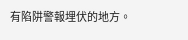有陷阱警報埋伏的地方。